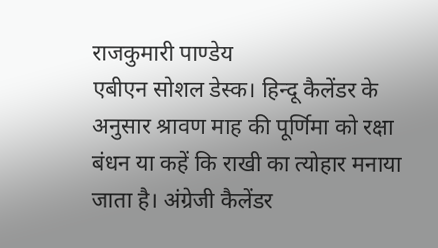राजकुमारी पाण्डेय
एबीएन सोशल डेस्क। हिन्दू कैलेंडर के अनुसार श्रावण माह की पूर्णिमा को रक्षा बंधन या कहें कि राखी का त्योहार मनाया जाता है। अंग्रेजी कैलेंडर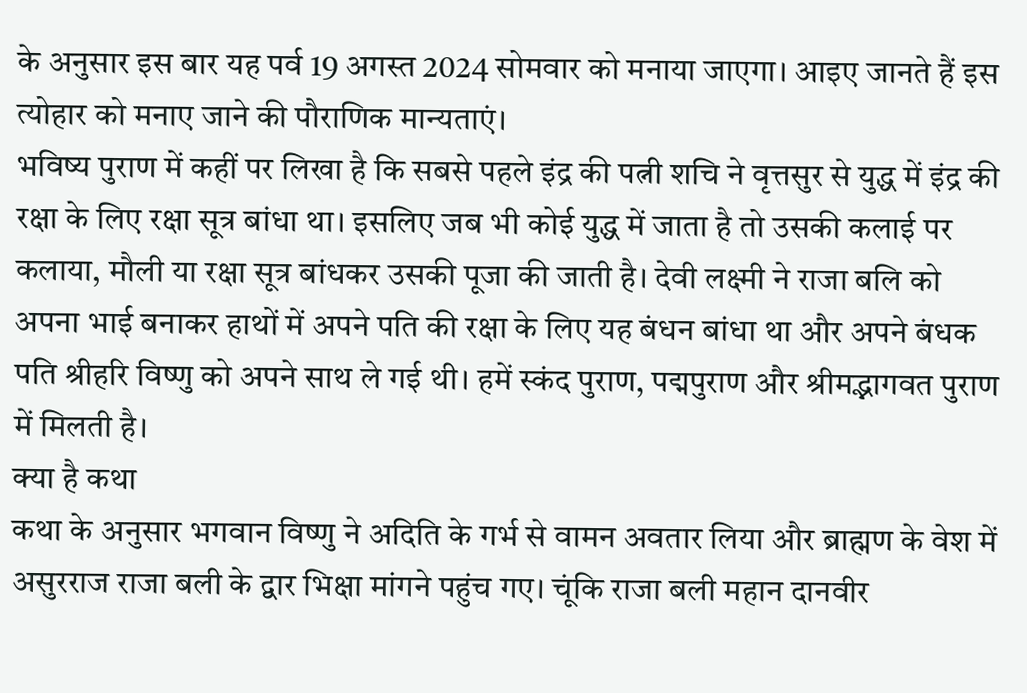के अनुसार इस बार यह पर्व 19 अगस्त 2024 सोमवार को मनाया जाएगा। आइए जानते हैं इस त्योहार को मनाए जाने की पौराणिक मान्यताएं।
भविष्य पुराण में कहीं पर लिखा है कि सबसे पहले इंद्र की पत्नी शचि ने वृत्तसुर से युद्ध में इंद्र की रक्षा के लिए रक्षा सूत्र बांधा था। इसलिए जब भी कोई युद्ध में जाता है तो उसकी कलाई पर कलाया, मौली या रक्षा सूत्र बांधकर उसकी पूजा की जाती है। देवी लक्ष्मी ने राजा बलि को अपना भाई बनाकर हाथों में अपने पति की रक्षा के लिए यह बंधन बांधा था और अपने बंधक पति श्रीहरि विष्णु को अपने साथ ले गई थी। हमें स्कंद पुराण, पद्मपुराण और श्रीमद्भागवत पुराण में मिलती है।
क्या है कथा
कथा के अनुसार भगवान विष्णु ने अदिति के गर्भ से वामन अवतार लिया और ब्राह्मण के वेश में असुरराज राजा बली के द्वार भिक्षा मांगने पहुंच गए। चूंकि राजा बली महान दानवीर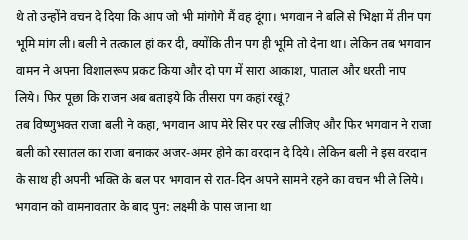थे तो उन्होंने वचन दे दिया कि आप जो भी मांगोगे मैं वह दूंगा। भगवान ने बलि से भिक्षा में तीन पग भूमि मांग ली। बली ने तत्काल हां कर दी, क्योंकि तीन पग ही भूमि तो देना था। लेकिन तब भगवान वामन ने अपना विशालरूप प्रकट किया और दो पग में सारा आकाश, पाताल और धरती नाप लिये। फिर पूछा कि राजन अब बताइये कि तीसरा पग कहां रखूं?
तब विष्णुभक्त राजा बली ने कहा, भगवान आप मेरे सिर पर रख लीजिए और फिर भगवान ने राजा बली को रसातल का राजा बनाकर अजर-अमर होने का वरदान दे दिये। लेकिन बली ने इस वरदान के साथ ही अपनी भक्ति के बल पर भगवान से रात-दिन अपने सामने रहने का वचन भी ले लिये। भगवान को वामनावतार के बाद पुन: लक्ष्मी के पास जाना था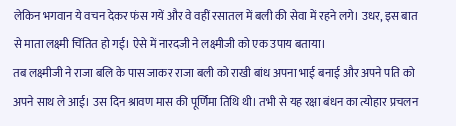लेकिन भगवान ये वचन देकर फंस गयें और वे वहीं रसातल में बली की सेवा में रहने लगे। उधर, इस बात से माता लक्ष्मी चिंतित हो गई। ऐसे में नारदजी ने लक्ष्मीजी को एक उपाय बताया।
तब लक्ष्मीजी ने राजा बलि के पास जाकर राजा बली को राखी बांध अपना भाई बनाई और अपने पति को अपने साथ ले आई। उस दिन श्रावण मास की पूर्णिमा तिथि थी। तभी से यह रक्षा बंधन का त्योहार प्रचलन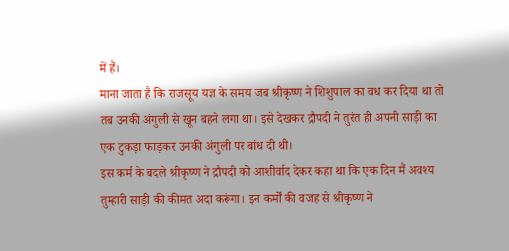में हैं।
माना जाता है कि राजसूय यज्ञ के समय जब श्रीकृष्ण ने शिशुपाल का वध कर दिया था तो तब उनकी अंगुली से खून बहने लगा था। इसे देखकर द्रौपदी ने तुरंत ही अपनी साड़ी का एक टुकड़ा फाड़कर उनकी अंगुली पर बांध दी थी।
इस कर्म के बदले श्रीकृष्ण ने द्रौपदी को आशीर्वाद देकर कहा था कि एक दिन मैं अवश्य तुम्हारी साड़ी की कीमत अदा करूंगा। इन कर्मों की वजह से श्रीकृष्ण ने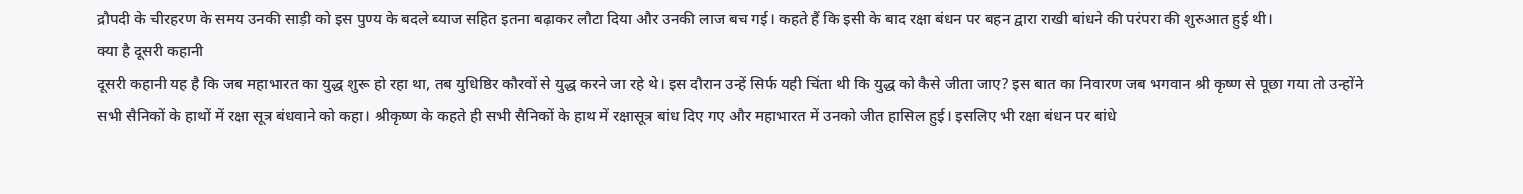द्रौपदी के चीरहरण के समय उनकी साड़ी को इस पुण्य के बदले ब्याज सहित इतना बढ़ाकर लौटा दिया और उनकी लाज बच गई। कहते हैं कि इसी के बाद रक्षा बंधन पर बहन द्वारा राखी बांधने की परंपरा की शुरुआत हुई थी।
क्या है दूसरी कहानी
दूसरी कहानी यह है कि जब महाभारत का युद्ध शुरू हो रहा था, तब युधिष्ठिर कौरवों से युद्ध करने जा रहे थे। इस दौरान उन्हें सिर्फ यही चिंता थी कि युद्ध को कैसे जीता जाए? इस बात का निवारण जब भगवान श्री कृष्ण से पूछा गया तो उन्होंने सभी सैनिकों के हाथों में रक्षा सूत्र बंधवाने को कहा। श्रीकृष्ण के कहते ही सभी सैनिकों के हाथ में रक्षासूत्र बांध दिए गए और महाभारत में उनको जीत हासिल हुई। इसलिए भी रक्षा बंधन पर बांधे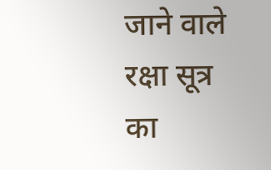जाने वाले रक्षा सूत्र का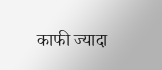काफी ज्यादा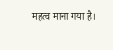महत्व माना गया है।